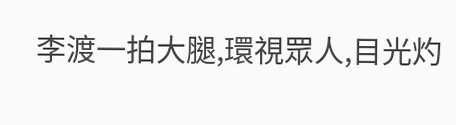李渡一拍大腿,環視眾人,目光灼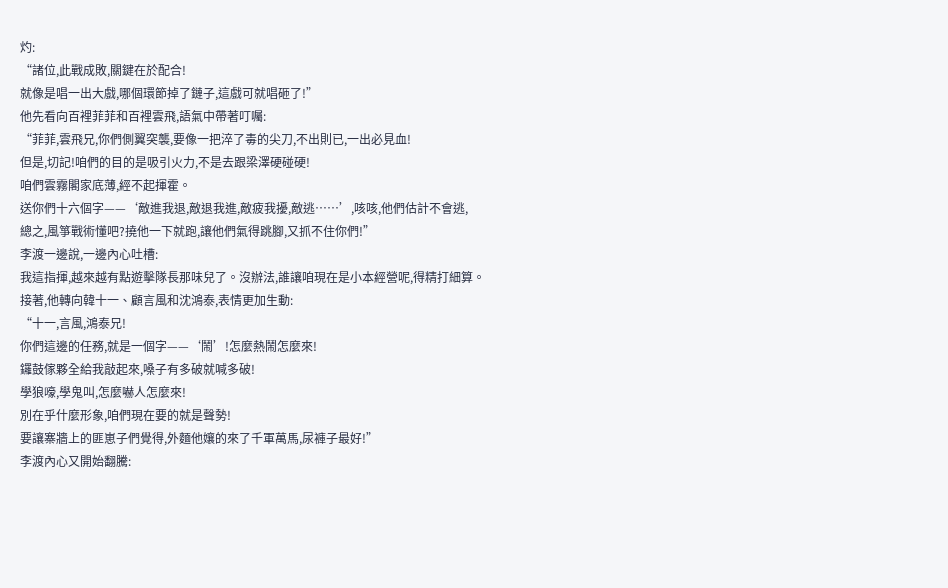灼:
“諸位,此戰成敗,關鍵在於配合!
就像是唱一出大戲,哪個環節掉了鏈子,這戲可就唱砸了!”
他先看向百裡菲菲和百裡雲飛,語氣中帶著叮囑:
“菲菲,雲飛兄,你們側翼突襲,要像一把淬了毒的尖刀,不出則已,一出必見血!
但是,切記!咱們的目的是吸引火力,不是去跟梁澤硬碰硬!
咱們雲霧閣家底薄,經不起揮霍。
送你們十六個字——‘敵進我退,敵退我進,敵疲我擾,敵逃……’,咳咳,他們估計不會逃,
總之,風箏戰術懂吧?撓他一下就跑,讓他們氣得跳腳,又抓不住你們!”
李渡一邊說,一邊內心吐槽:
我這指揮,越來越有點遊擊隊長那味兒了。沒辦法,誰讓咱現在是小本經營呢,得精打細算。
接著,他轉向韓十一、顧言風和沈鴻泰,表情更加生動:
“十一,言風,鴻泰兄!
你們這邊的任務,就是一個字——‘鬧’!怎麼熱鬧怎麼來!
鑼鼓傢夥全給我敲起來,嗓子有多破就喊多破!
學狼嚎,學鬼叫,怎麼嚇人怎麼來!
別在乎什麼形象,咱們現在要的就是聲勢!
要讓寨牆上的匪崽子們覺得,外麵他孃的來了千軍萬馬,尿褲子最好!”
李渡內心又開始翻騰: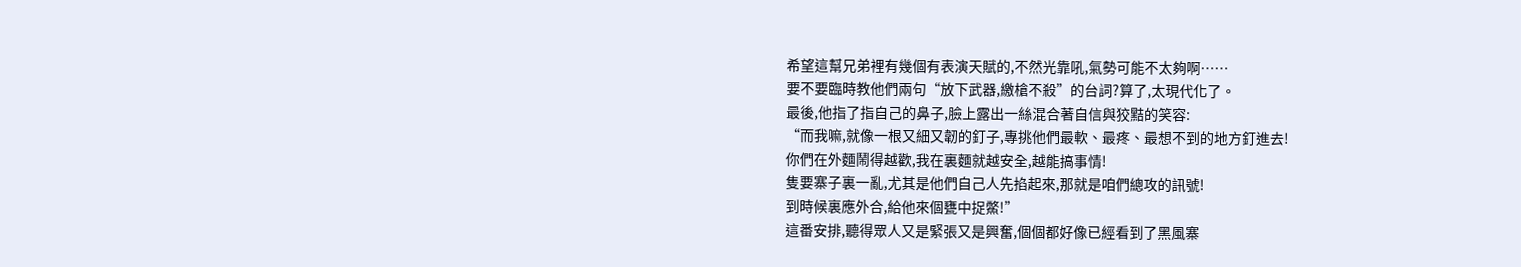希望這幫兄弟裡有幾個有表演天賦的,不然光靠吼,氣勢可能不太夠啊……
要不要臨時教他們兩句“放下武器,繳槍不殺”的台詞?算了,太現代化了。
最後,他指了指自己的鼻子,臉上露出一絲混合著自信與狡黠的笑容:
“而我嘛,就像一根又細又韌的釘子,專挑他們最軟、最疼、最想不到的地方釘進去!
你們在外麵鬧得越歡,我在裏麵就越安全,越能搞事情!
隻要寨子裏一亂,尤其是他們自己人先掐起來,那就是咱們總攻的訊號!
到時候裏應外合,給他來個甕中捉鱉!”
這番安排,聽得眾人又是緊張又是興奮,個個都好像已經看到了黑風寨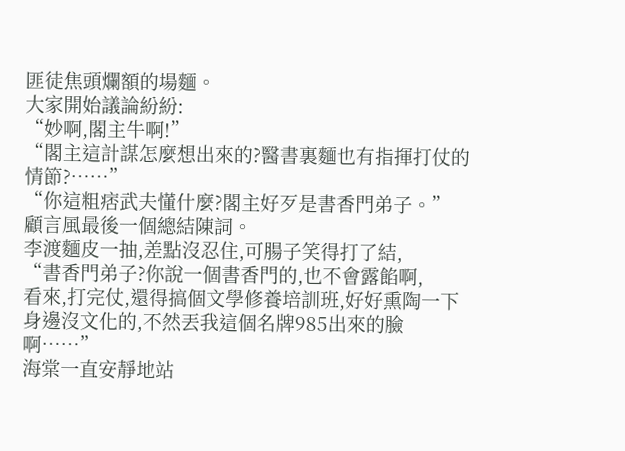匪徒焦頭爛額的場麵。
大家開始議論紛紛:
“妙啊,閣主牛啊!”
“閣主這計謀怎麼想出來的?醫書裏麵也有指揮打仗的情節?……”
“你這粗痞武夫懂什麼?閣主好歹是書香門弟子。”
顧言風最後一個總結陳詞。
李渡麵皮一抽,差點沒忍住,可腸子笑得打了結,
“書香門弟子?你說一個書香門的,也不會露餡啊,
看來,打完仗,還得搞個文學修養培訓班,好好熏陶一下身邊沒文化的,不然丟我這個名牌985出來的臉啊……”
海棠一直安靜地站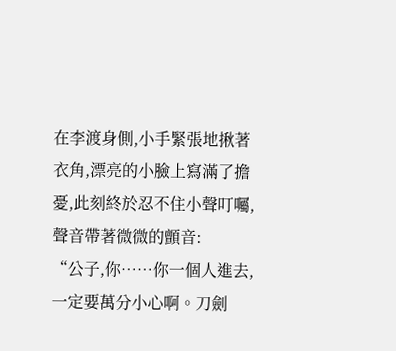在李渡身側,小手緊張地揪著衣角,漂亮的小臉上寫滿了擔憂,此刻終於忍不住小聲叮囑,聲音帶著微微的顫音:
“公子,你……你一個人進去,一定要萬分小心啊。刀劍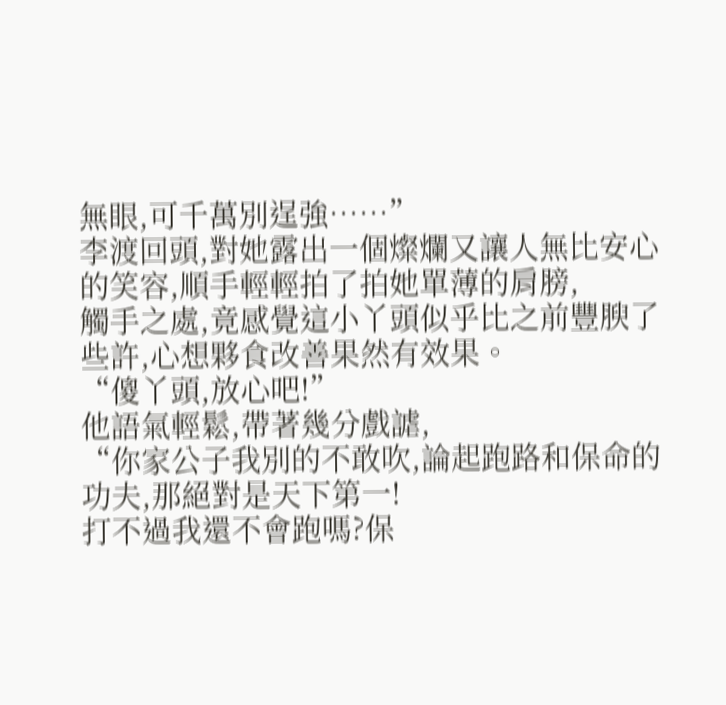無眼,可千萬別逞強……”
李渡回頭,對她露出一個燦爛又讓人無比安心的笑容,順手輕輕拍了拍她單薄的肩膀,
觸手之處,竟感覺這小丫頭似乎比之前豐腴了些許,心想夥食改善果然有效果。
“傻丫頭,放心吧!”
他語氣輕鬆,帶著幾分戲謔,
“你家公子我別的不敢吹,論起跑路和保命的功夫,那絕對是天下第一!
打不過我還不會跑嗎?保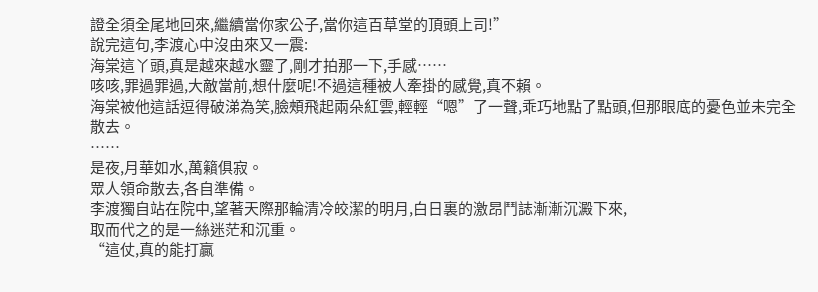證全須全尾地回來,繼續當你家公子,當你這百草堂的頂頭上司!”
說完這句,李渡心中沒由來又一震:
海棠這丫頭,真是越來越水靈了,剛才拍那一下,手感……
咳咳,罪過罪過,大敵當前,想什麼呢!不過這種被人牽掛的感覺,真不賴。
海棠被他這話逗得破涕為笑,臉頰飛起兩朵紅雲,輕輕“嗯”了一聲,乖巧地點了點頭,但那眼底的憂色並未完全散去。
……
是夜,月華如水,萬籟俱寂。
眾人領命散去,各自準備。
李渡獨自站在院中,望著天際那輪清冷皎潔的明月,白日裏的激昂鬥誌漸漸沉澱下來,
取而代之的是一絲迷茫和沉重。
“這仗,真的能打贏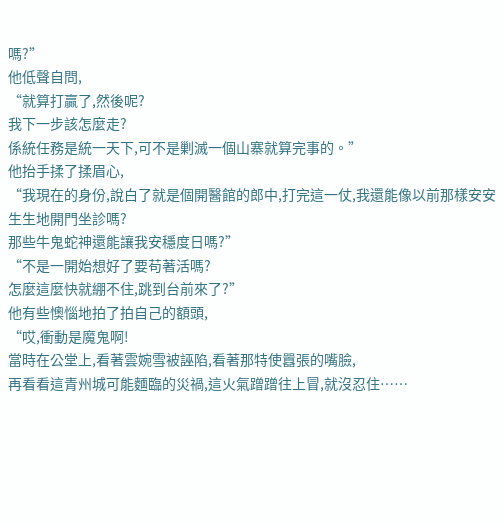嗎?”
他低聲自問,
“就算打贏了,然後呢?
我下一步該怎麼走?
係統任務是統一天下,可不是剿滅一個山寨就算完事的。”
他抬手揉了揉眉心,
“我現在的身份,說白了就是個開醫館的郎中,打完這一仗,我還能像以前那樣安安生生地開門坐診嗎?
那些牛鬼蛇神還能讓我安穩度日嗎?”
“不是一開始想好了要苟著活嗎?
怎麼這麼快就綳不住,跳到台前來了?”
他有些懊惱地拍了拍自己的額頭,
“哎,衝動是魔鬼啊!
當時在公堂上,看著雲婉雪被誣陷,看著那特使囂張的嘴臉,
再看看這青州城可能麵臨的災禍,這火氣蹭蹭往上冒,就沒忍住……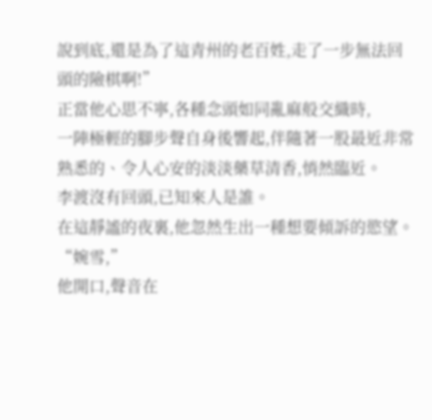說到底,還是為了這青州的老百姓,走了一步無法回頭的險棋啊!”
正當他心思不寧,各種念頭如同亂麻般交織時,
一陣極輕的腳步聲自身後響起,伴隨著一股最近非常熟悉的、令人心安的淡淡藥草清香,悄然臨近。
李渡沒有回頭,已知來人是誰。
在這靜謐的夜裏,他忽然生出一種想要傾訴的慾望。
“婉雪,”
他開口,聲音在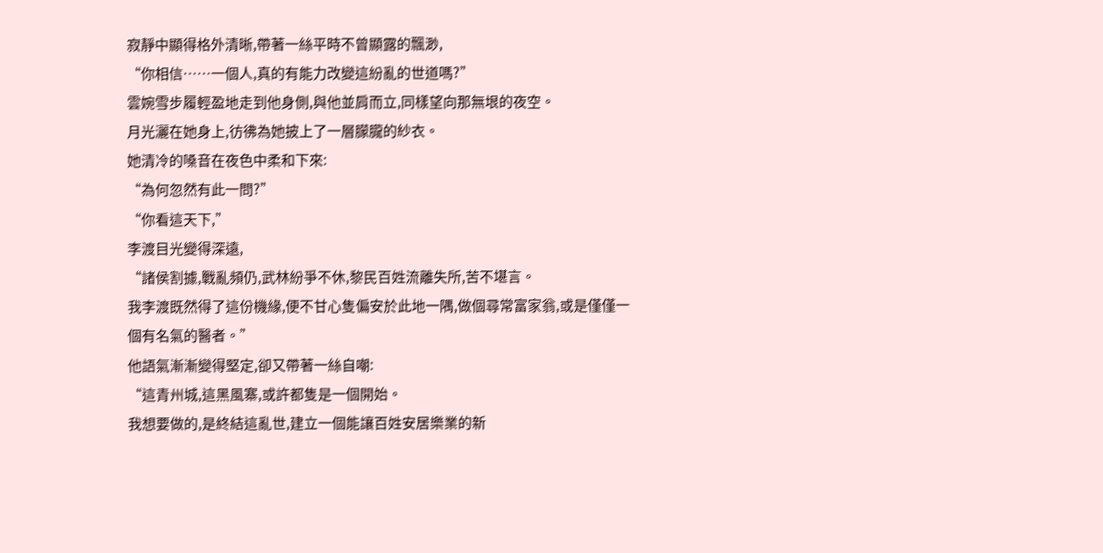寂靜中顯得格外清晰,帶著一絲平時不曾顯露的飄渺,
“你相信……一個人,真的有能力改變這紛亂的世道嗎?”
雲婉雪步履輕盈地走到他身側,與他並肩而立,同樣望向那無垠的夜空。
月光灑在她身上,彷彿為她披上了一層朦朧的紗衣。
她清冷的嗓音在夜色中柔和下來:
“為何忽然有此一問?”
“你看這天下,”
李渡目光變得深遠,
“諸侯割據,戰亂頻仍,武林紛爭不休,黎民百姓流離失所,苦不堪言。
我李渡既然得了這份機緣,便不甘心隻偏安於此地一隅,做個尋常富家翁,或是僅僅一個有名氣的醫者。”
他語氣漸漸變得堅定,卻又帶著一絲自嘲:
“這青州城,這黑風寨,或許都隻是一個開始。
我想要做的,是終結這亂世,建立一個能讓百姓安居樂業的新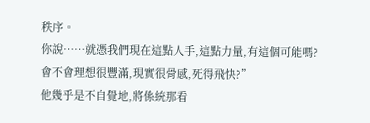秩序。
你說……就憑我們現在這點人手,這點力量,有這個可能嗎?
會不會理想很豐滿,現實很骨感,死得飛快?”
他幾乎是不自覺地,將係統那看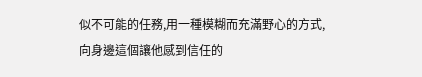似不可能的任務,用一種模糊而充滿野心的方式,
向身邊這個讓他感到信任的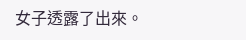女子透露了出來。